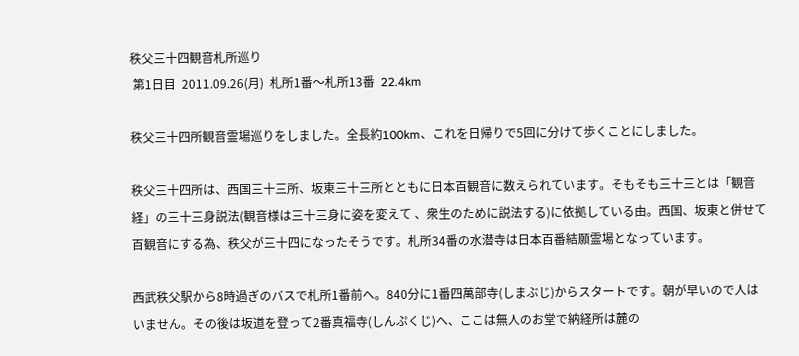秩父三十四観音札所巡り
 第1日目  2011.09.26(月)  札所1番〜札所13番  22.4km

秩父三十四所観音霊場巡りをしました。全長約100km、これを日帰りで5回に分けて歩くことにしました。

秩父三十四所は、西国三十三所、坂東三十三所とともに日本百観音に数えられています。そもそも三十三とは「観音経」の三十三身説法(観音様は三十三身に姿を変えて 、衆生のために説法する)に依拠している由。西国、坂東と併せて百観音にする為、秩父が三十四になったそうです。札所34番の水潜寺は日本百番結願霊場となっています。

西武秩父駅から8時過ぎのバスで札所1番前へ。840分に1番四萬部寺(しまぶじ)からスタートです。朝が早いので人はいません。その後は坂道を登って2番真福寺(しんぷくじ)へ、ここは無人のお堂で納経所は麓の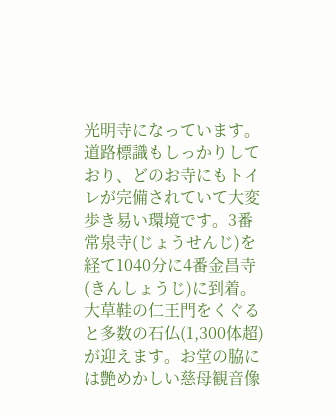光明寺になっています。道路標識もしっかりしており、どのお寺にもトイレが完備されていて大変歩き易い環境です。3番常泉寺(じょうせんじ)を経て1040分に4番金昌寺(きんしょうじ)に到着。大草鞋の仁王門をくぐると多数の石仏(1,300体超)が迎えます。お堂の脇には艶めかしい慈母観音像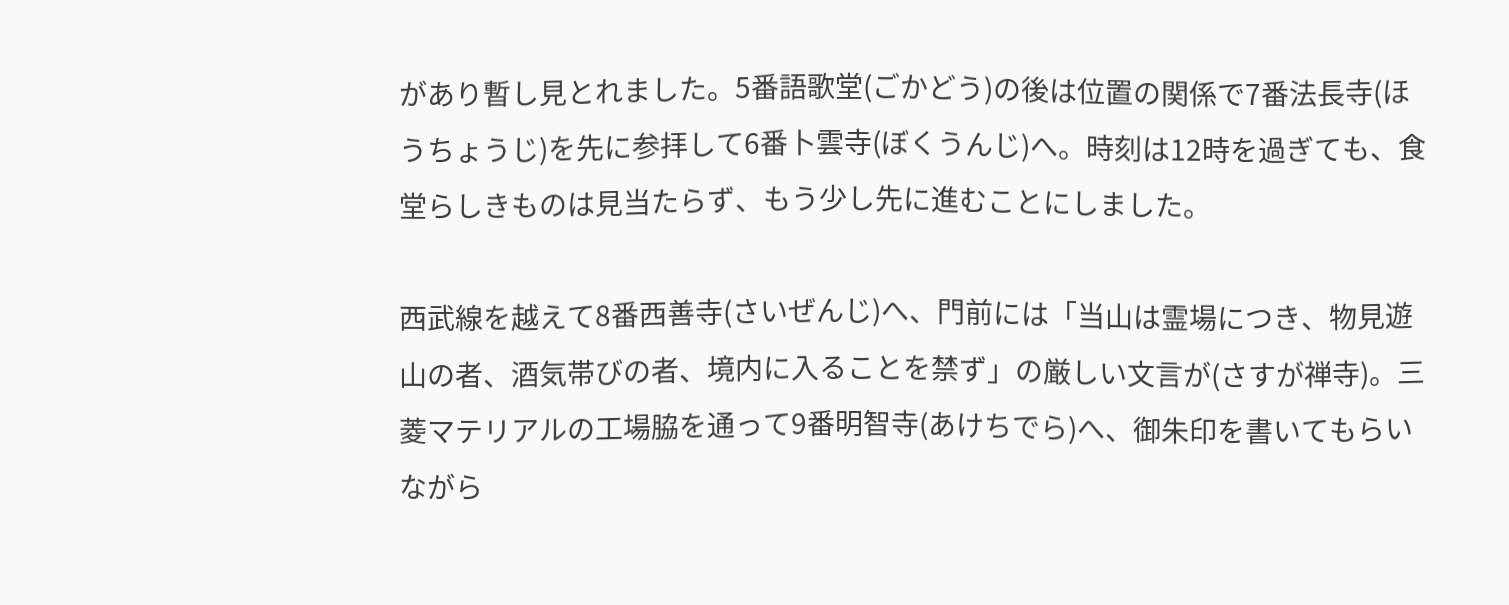があり暫し見とれました。5番語歌堂(ごかどう)の後は位置の関係で7番法長寺(ほうちょうじ)を先に参拝して6番卜雲寺(ぼくうんじ)へ。時刻は12時を過ぎても、食堂らしきものは見当たらず、もう少し先に進むことにしました。

西武線を越えて8番西善寺(さいぜんじ)へ、門前には「当山は霊場につき、物見遊山の者、酒気帯びの者、境内に入ることを禁ず」の厳しい文言が(さすが禅寺)。三菱マテリアルの工場脇を通って9番明智寺(あけちでら)へ、御朱印を書いてもらいながら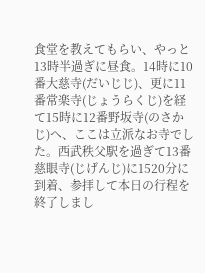食堂を教えてもらい、やっと13時半過ぎに昼食。14時に10番大慈寺(だいじじ)、更に11番常楽寺(じょうらくじ)を経て15時に12番野坂寺(のさかじ)へ、ここは立派なお寺でした。西武秩父駅を過ぎて13番慈眼寺(じげんじ)に1520分に到着、参拝して本日の行程を終了しまし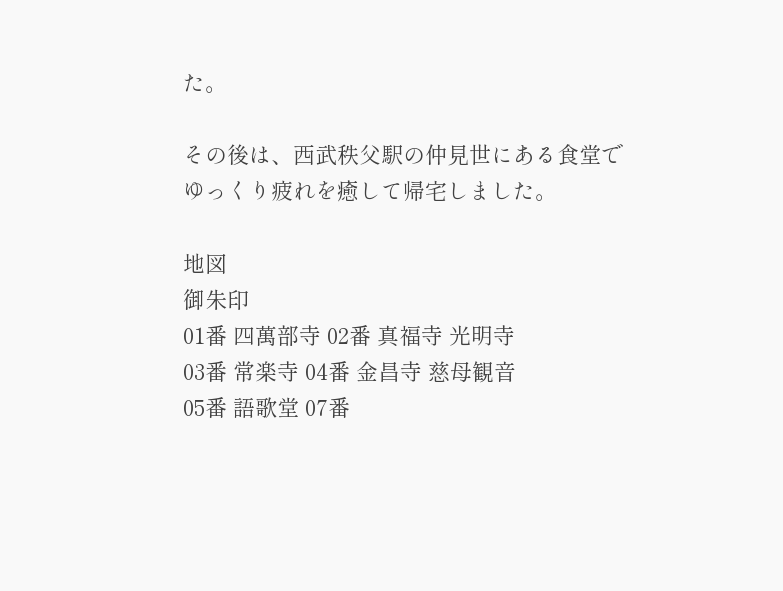た。

その後は、西武秩父駅の仲見世にある食堂でゆっくり疲れを癒して帰宅しました。

地図
御朱印
01番 四萬部寺 02番 真福寺 光明寺
03番 常楽寺 04番 金昌寺 慈母観音
05番 語歌堂 07番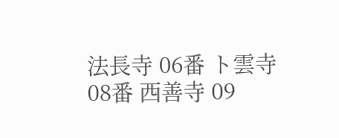法長寺 06番 ト雲寺
08番 西善寺 09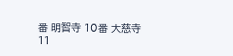番 明智寺 10番 大慈寺
11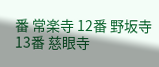番 常楽寺 12番 野坂寺 13番 慈眼寺